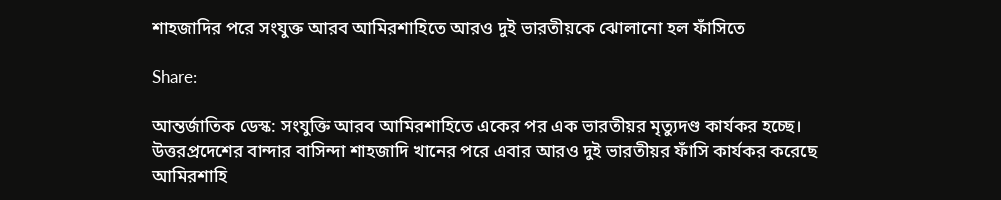শাহজাদির পরে সংযুক্ত আরব আমিরশাহিতে আরও দুই ভারতীয়কে ঝোলানো হল ফাঁসিতে

Share:

আন্তর্জাতিক ডেস্ক: সংযুক্তি আরব আমিরশাহিতে একের পর এক ভারতীয়র মৃত্যুদণ্ড কার্যকর হচ্ছে। উত্তরপ্রদেশের বান্দার বাসিন্দা শাহজাদি খানের পরে এবার আরও দুই ভারতীয়র ফাঁসি কার্যকর করেছে আমিরশাহি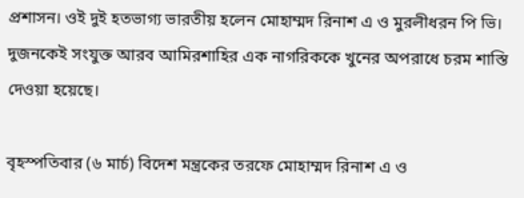প্রশাসন। ওই দুই হতভাগ্য ভারতীয় হলেন মোহাম্মদ রিনাশ এ ও মুরলীধরন পি ভি। দুজনকেই সংযুক্ত আরব আমিরশাহির এক নাগরিককে খুনের অপরাধে চরম শাস্তি দেওয়া হয়েছে।

বৃহস্পতিবার (৬ মার্চ) বিদেশ মন্ত্রকের তরফে মোহাম্মদ রিনাশ এ ও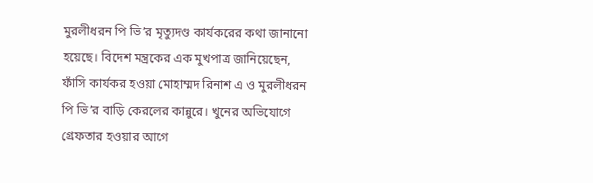মুরলীধরন পি ভি’র মৃত্যুদণ্ড কার্যকরের কথা জানানো হয়েছে। বিদেশ মন্ত্রকের এক মুখপাত্র জানিয়েছেন, ফাঁসি কার্যকর হওয়া মোহাম্মদ রিনাশ এ ও মুরলীধরন পি ভি’র বাড়ি কেরলের কান্নুরে। খুনের অভিযোগে গ্রেফতার হওয়ার আগে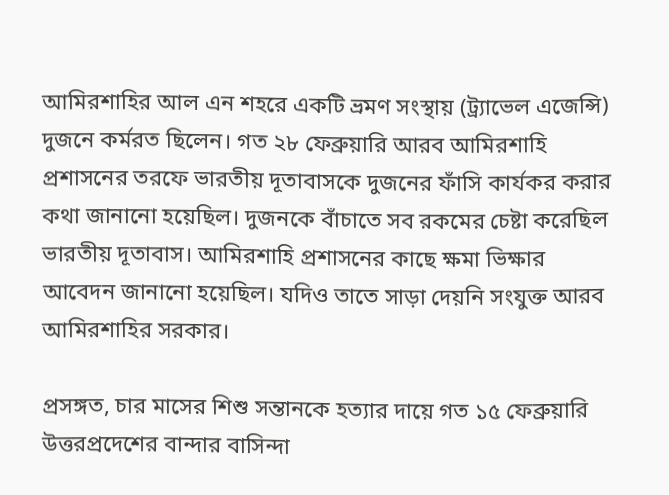আমিরশাহির আল এন শহরে একটি ভ্রমণ সংস্থায় (ট্র্যাভেল এজেন্সি) দুজনে কর্মরত ছিলেন। গত ২৮ ফেব্রুয়ারি আরব আমিরশাহি প্রশাসনের তরফে ভারতীয় দূতাবাসকে দুজনের ফাঁসি কার্যকর করার কথা জানানো হয়েছিল। দুজনকে বাঁচাতে সব রকমের চেষ্টা করেছিল ভারতীয় দূতাবাস। আমিরশাহি প্রশাসনের কাছে ক্ষমা ভিক্ষার আবেদন জানানো হয়েছিল। যদিও তাতে সাড়া দেয়নি সংযুক্ত আরব আমিরশাহির সরকার।

প্রসঙ্গত, চার মাসের শিশু সন্তানকে হত্যার দায়ে গত ১৫ ফেব্রুয়ারি উত্তরপ্রদেশের বান্দার বাসিন্দা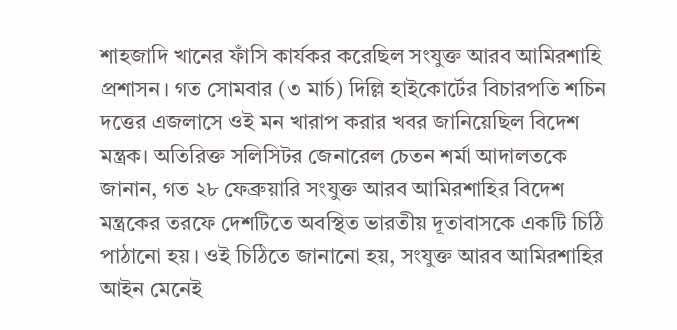শাহজাদি খানের ফাঁসি কার্যকর করেছিল সংযুক্ত আরব আমিরশাহি প্রশাসন। গত সোমবার (৩ মার্চ) দিল্লি হাইকোর্টের বিচারপতি শচিন দত্তের এজলাসে ওই মন খারাপ করার খবর জানিয়েছিল বিদেশ মন্ত্রক। অতিরিক্ত সলিসিটর জেনারেল চেতন শর্মা আদালতকে জানান, গত ২৮ ফেব্রুয়ারি সংযুক্ত আরব আমিরশাহির বিদেশ মন্ত্রকের তরফে দেশটিতে অবস্থিত ভারতীয় দূতাবাসকে একটি চিঠি পাঠানো হয়। ওই চিঠিতে জানানো হয়, সংযুক্ত আরব আমিরশাহির আইন মেনেই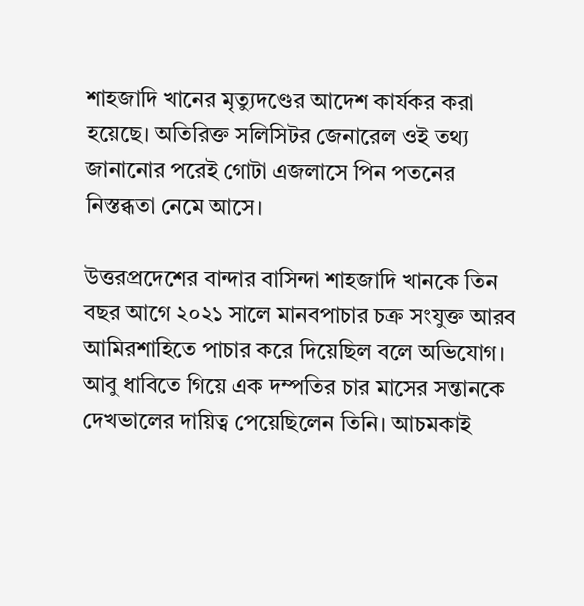শাহজাদি খানের মৃত্যুদণ্ডের আদেশ কার্যকর করা হয়েছে। অতিরিক্ত সলিসিটর জেনারেল ওই তথ্য জানানোর পরেই গোটা এজলাসে পিন পতনের নিস্তব্ধতা নেমে আসে।

উত্তরপ্রদেশের বান্দার বাসিন্দা শাহজাদি খানকে তিন বছর আগে ২০২১ সালে মানবপাচার চক্র সংযুক্ত আরব আমিরশাহিতে পাচার করে দিয়েছিল বলে অভিযোগ। আবু ধাবিতে গিয়ে এক দম্পতির চার মাসের সন্তানকে দেখভালের দায়িত্ব পেয়েছিলেন তিনি। আচমকাই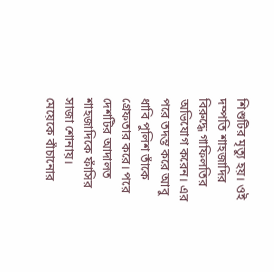শিশুটির মৃত্যু হয়। ওই দম্পতি শাহজাদির বিরুদ্ধে গাফিলতির অভিযোগ করেন। এর পরে তদন্ত করে আবু ধাবি পুলিশ তাঁকে গ্রেফতার করে। পরে দেশটির আদালত শাহজাদিকে ফাঁসির সাজা শোনায়। মেয়েকে বাঁচানোর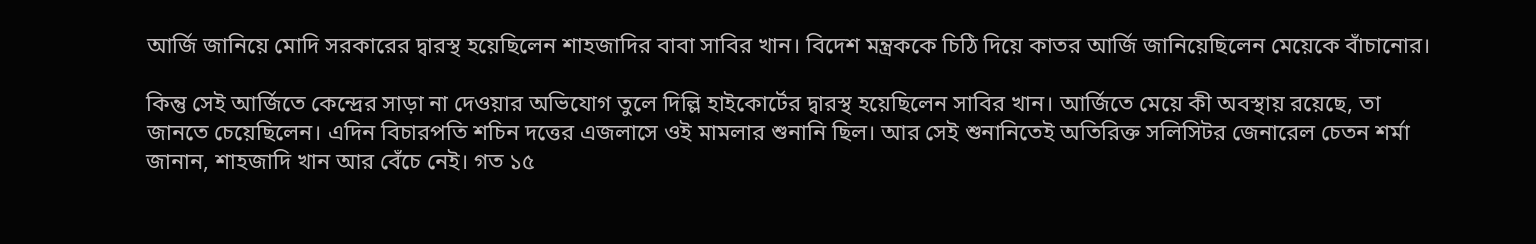আর্জি জানিয়ে মোদি সরকারের দ্বারস্থ হয়েছিলেন শাহজাদির বাবা সাবির খান। বিদেশ মন্ত্রককে চিঠি দিয়ে কাতর আর্জি জানিয়েছিলেন মেয়েকে বাঁচানোর।

কিন্তু সেই আর্জিতে কেন্দ্রের সাড়া না দেওয়ার অভিযোগ তুলে দিল্লি হাইকোর্টের দ্বারস্থ হয়েছিলেন সাবির খান। আর্জিতে মেয়ে কী অবস্থায় রয়েছে, তা জানতে চেয়েছিলেন। এদিন বিচারপতি শচিন দত্তের এজলাসে ওই মামলার শুনানি ছিল। আর সেই শুনানিতেই অতিরিক্ত সলিসিটর জেনারেল চেতন শর্মা জানান, শাহজাদি খান আর বেঁচে নেই। গত ১৫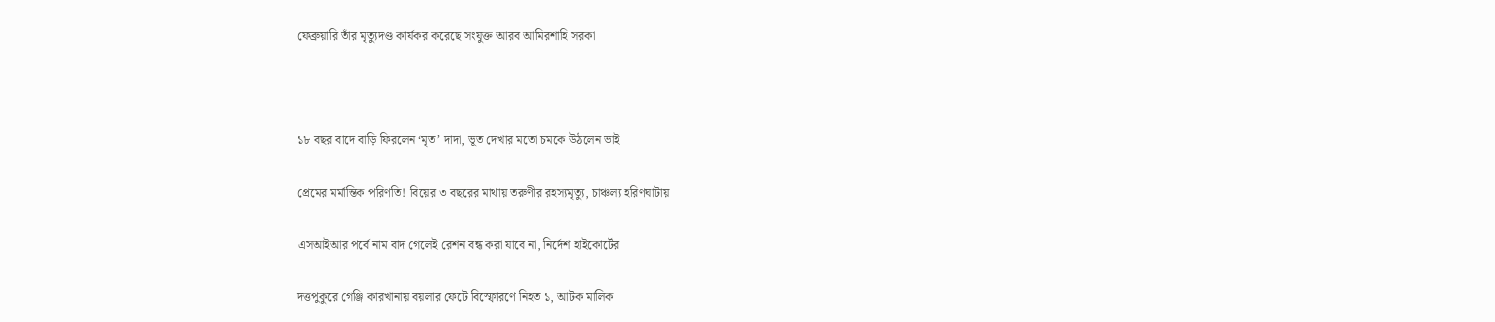ফেব্রুয়ারি তাঁর মৃত্যুদণ্ড কার্যকর করেছে সংযুক্ত আরব আমিরশাহি সরকা



১৮ বছর বাদে বাড়ি ফিরলেন ‘মৃত’ দাদা, ভূত দেখার মতো চমকে উঠলেন ভাই

প্রেমের মর্মান্তিক পরিণতি! বিয়ের ৩ বছরের মাথায় তরুণীর রহস্যমৃত্যু, চাঞ্চল্য হরিণঘাটায়

এসআইআর পর্বে নাম বাদ গেলেই রেশন বন্ধ করা যাবে না, নির্দেশ হাইকোর্টের

দত্তপুকুরে গেঞ্জি কারখানায় বয়লার ফেটে বিস্ফোরণে নিহত ১, আটক মালিক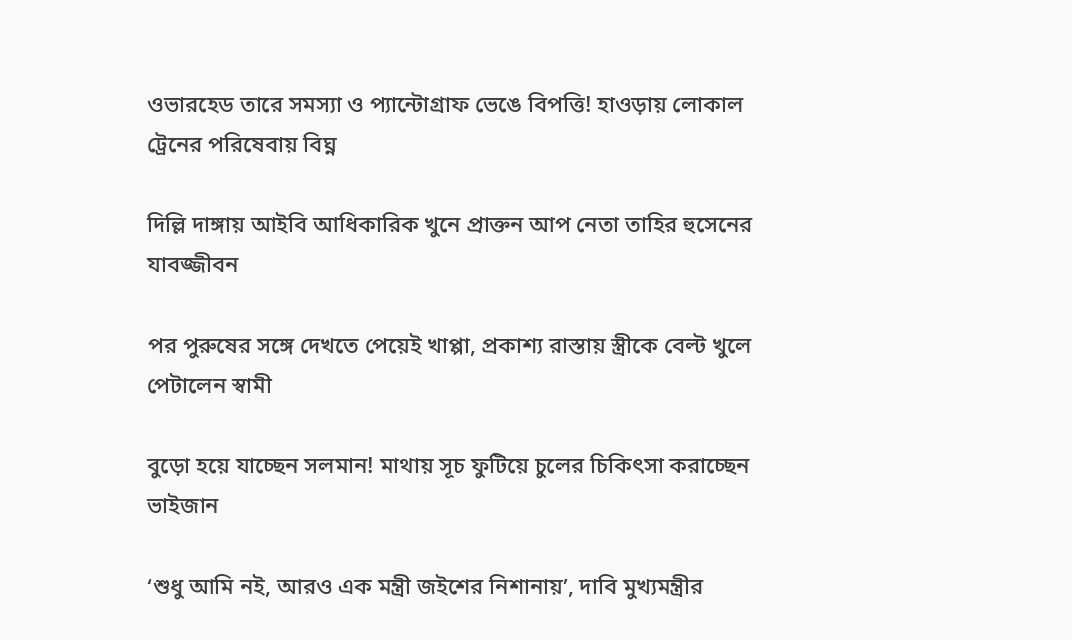ওভারহেড তারে সমস্যা ও প্যান্টোগ্রাফ ভেঙে বিপত্তি! হাওড়ায় লোকাল ট্রেনের পরিষেবায় বিঘ্ন

দিল্লি দাঙ্গায় আইবি আধিকারিক খুনে প্রাক্তন আপ নেতা তাহির হুসেনের যাবজ্জীবন

পর পুরুষের সঙ্গে দেখতে পেয়েই খাপ্পা, প্রকাশ্য রাস্তায় স্ত্রীকে বেল্ট খুলে পেটালেন স্বামী

বুড়ো হয়ে যাচ্ছেন সলমান! মাথায় সূচ ফুটিয়ে চুলের চিকিৎসা করাচ্ছেন ভাইজান

‘শুধু আমি নই, আরও এক মন্ত্রী জইশের নিশানায়’, দাবি মুখ্যমন্ত্রীর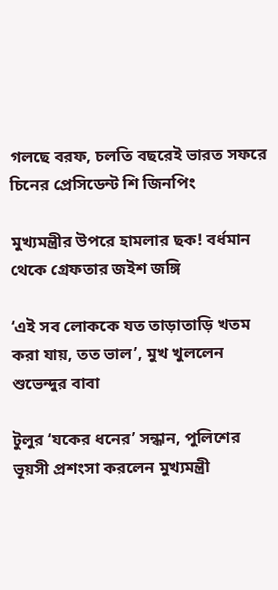গলছে বরফ, চলতি বছরেই ভারত সফরে চিনের প্রেসিডেন্ট শি জিনপিং

মুখ্যমন্ত্রীর উপরে হামলার ছক! বর্ধমান থেকে গ্রেফতার জইশ জঙ্গি

‘এই সব লোককে যত তাড়াতাড়ি খতম করা যায়, তত ভাল’, মুখ খুললেন শুভেন্দুর বাবা

টুলুর ‘যকের ধনের’ সন্ধান, পুলিশের ভূয়সী প্রশংসা করলেন মুখ্যমন্ত্রী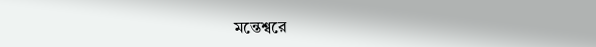মন্তেশ্বরে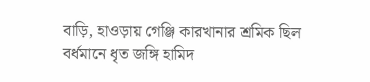বাড়ি, হাওড়ায় গেঞ্জি কারখানার শ্রমিক ছিল বর্ধমানে ধৃত জঙ্গি হামিদ